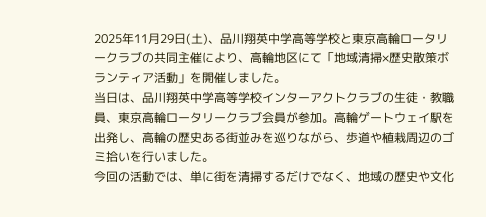2025年11月29日(土)、品川翔英中学高等学校と東京高輪ロータリークラブの共同主催により、高輪地区にて「地域清掃×歴史散策ボランティア活動」を開催しました。
当日は、品川翔英中学高等学校インターアクトクラブの生徒・教職員、東京高輪ロータリークラブ会員が参加。高輪ゲートウェイ駅を出発し、高輪の歴史ある街並みを巡りながら、歩道や植栽周辺のゴミ拾いを行いました。
今回の活動では、単に街を清掃するだけでなく、地域の歴史や文化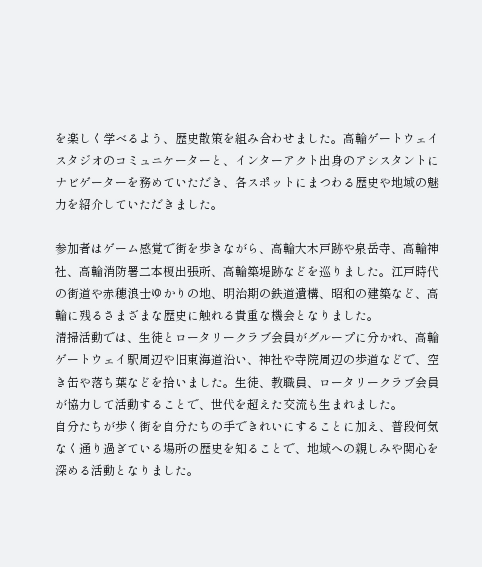を楽しく学べるよう、歴史散策を組み合わせました。高輪ゲートウェイスタジオのコミュニケーターと、インターアクト出身のアシスタントにナビゲーターを務めていただき、各スポットにまつわる歴史や地域の魅力を紹介していただきました。

参加者はゲーム感覚で街を歩きながら、高輪大木戸跡や泉岳寺、高輪神社、高輪消防署二本榎出張所、高輪築堤跡などを巡りました。江戸時代の街道や赤穂浪士ゆかりの地、明治期の鉄道遺構、昭和の建築など、高輪に残るさまざまな歴史に触れる貴重な機会となりました。
清掃活動では、生徒とロータリークラブ会員がグループに分かれ、高輪ゲートウェイ駅周辺や旧東海道沿い、神社や寺院周辺の歩道などで、空き缶や落ち葉などを拾いました。生徒、教職員、ロータリークラブ会員が協力して活動することで、世代を超えた交流も生まれました。
自分たちが歩く街を自分たちの手できれいにすることに加え、普段何気なく通り過ぎている場所の歴史を知ることで、地域への親しみや関心を深める活動となりました。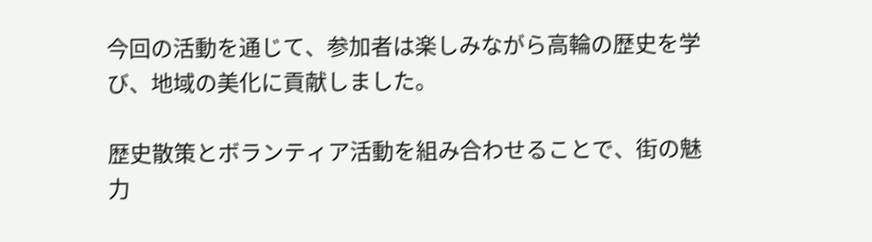今回の活動を通じて、参加者は楽しみながら高輪の歴史を学び、地域の美化に貢献しました。

歴史散策とボランティア活動を組み合わせることで、街の魅力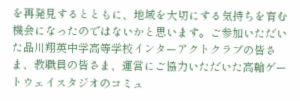を再発見するとともに、地域を大切にする気持ちを育む機会になったのではないかと思います。ご参加いただいた品川翔英中学高等学校インターアクトクラブの皆さま、教職員の皆さま、運営にご協力いただいた高輪ゲートウェイスタジオのコミュ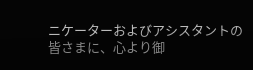ニケーターおよびアシスタントの皆さまに、心より御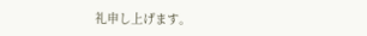礼申し上げます。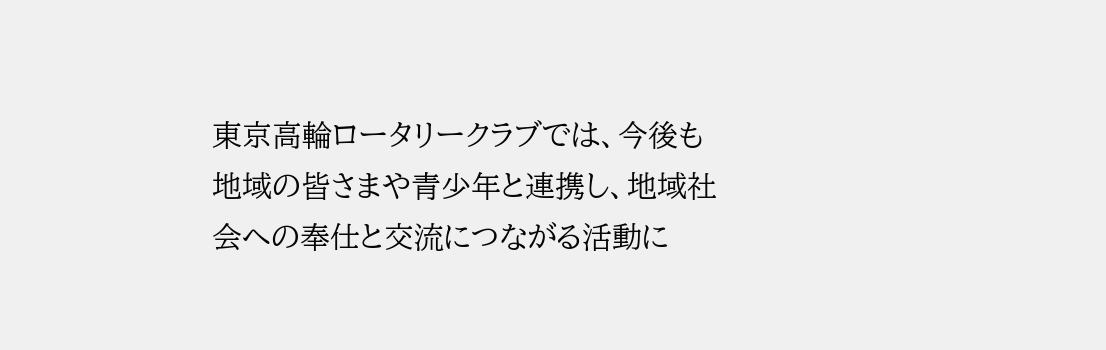東京高輪ロータリークラブでは、今後も地域の皆さまや青少年と連携し、地域社会への奉仕と交流につながる活動に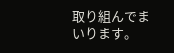取り組んでまいります。